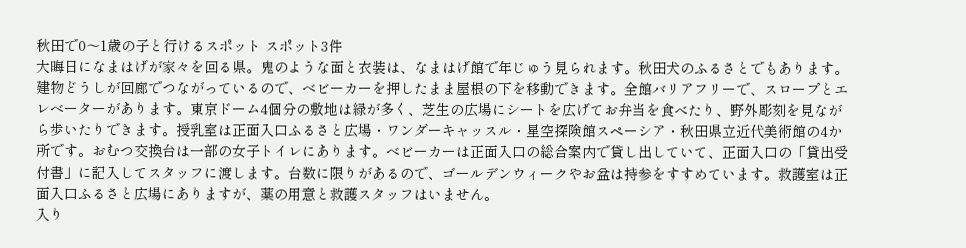秋田で0〜1歳の子と行けるスポット スポット3件
大晦日になまはげが家々を回る県。鬼のような面と衣装は、なまはげ館で年じゅう見られます。秋田犬のふるさとでもあります。
建物どうしが回廊でつながっているので、ベビーカーを押したまま屋根の下を移動できます。全館バリアフリーで、スロープとエレベーターがあります。東京ドーム4個分の敷地は緑が多く、芝生の広場にシートを広げてお弁当を食べたり、野外彫刻を見ながら歩いたりできます。授乳室は正面入口ふるさと広場・ワンダーキャッスル・星空探険館スペーシア・秋田県立近代美術館の4か所です。おむつ交換台は一部の女子トイレにあります。ベビーカーは正面入口の総合案内で貸し出していて、正面入口の「貸出受付書」に記入してスタッフに渡します。台数に限りがあるので、ゴールデンウィークやお盆は持参をすすめています。救護室は正面入口ふるさと広場にありますが、薬の用意と救護スタッフはいません。
入り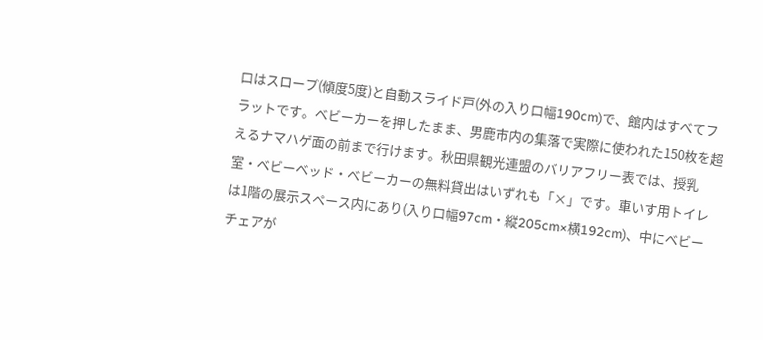口はスロープ(傾度5度)と自動スライド戸(外の入り口幅190cm)で、館内はすべてフラットです。ベビーカーを押したまま、男鹿市内の集落で実際に使われた150枚を超えるナマハゲ面の前まで行けます。秋田県観光連盟のバリアフリー表では、授乳室・ベビーベッド・ベビーカーの無料貸出はいずれも「×」です。車いす用トイレは1階の展示スペース内にあり(入り口幅97cm・縦205cm×横192cm)、中にベビーチェアが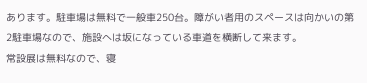あります。駐車場は無料で一般車250台。障がい者用のスペースは向かいの第2駐車場なので、施設へは坂になっている車道を横断して来ます。
常設展は無料なので、寝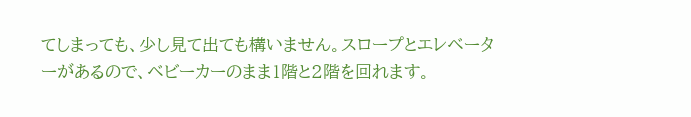てしまっても、少し見て出ても構いません。スロープとエレベーターがあるので、ベビーカーのまま1階と2階を回れます。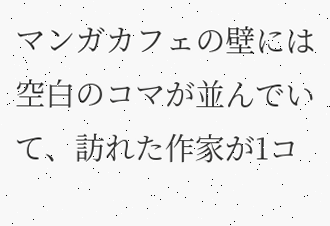マンガカフェの壁には空白のコマが並んでいて、訪れた作家が1コ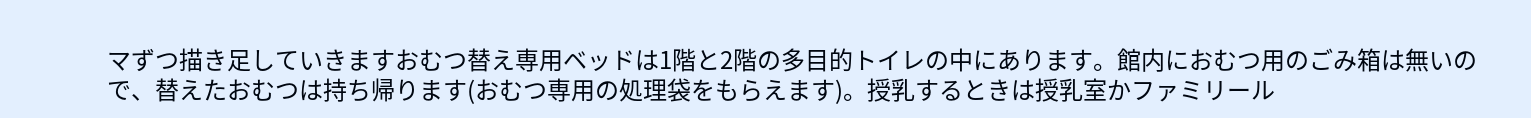マずつ描き足していきますおむつ替え専用ベッドは1階と2階の多目的トイレの中にあります。館内におむつ用のごみ箱は無いので、替えたおむつは持ち帰ります(おむつ専用の処理袋をもらえます)。授乳するときは授乳室かファミリール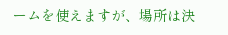ームを使えますが、場所は決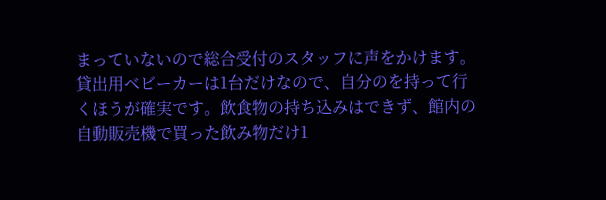まっていないので総合受付のスタッフに声をかけます。貸出用ベビーカーは1台だけなので、自分のを持って行くほうが確実です。飲食物の持ち込みはできず、館内の自動販売機で買った飲み物だけ1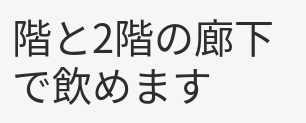階と2階の廊下で飲めます